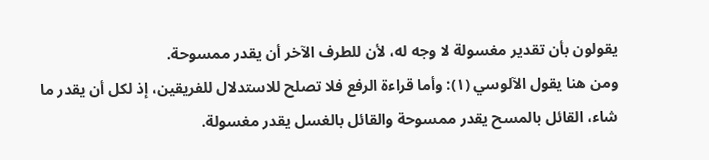يقولون بأن تقدير مغسولة لا وجه له، لأن للطرف الآخر أن يقدر ممسوحة.
ومن هنا يقول الآلوسي (١): وأما قراءة الرفع فلا تصلح للاستدلال للفريقين، إذ لكل أن يقدر ما شاء، القائل بالمسح يقدر ممسوحة والقائل بالغسل يقدر مغسولة.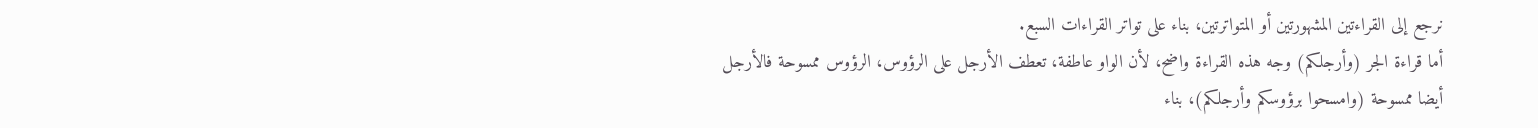نرجع إلى القراءتين المشهورتين أو المتواترتين، بناء على تواتر القراءات السبع.
أما قراءة الجر (وأرجلكم) وجه هذه القراءة واضح، لأن الواو عاطفة، تعطف الأرجل على الرؤوس، الرؤوس ممسوحة فالأرجل أيضا ممسوحة (وامسحوا برؤوسكم وأرجلكم)، بناء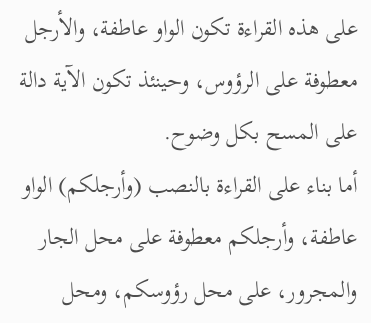على هذه القراءة تكون الواو عاطفة، والأرجل معطوفة على الرؤوس، وحينئذ تكون الآية دالة على المسح بكل وضوح.
أما بناء على القراءة بالنصب (وأرجلكم) الواو عاطفة، وأرجلكم معطوفة على محل الجار والمجرور، على محل رؤوسكم، ومحل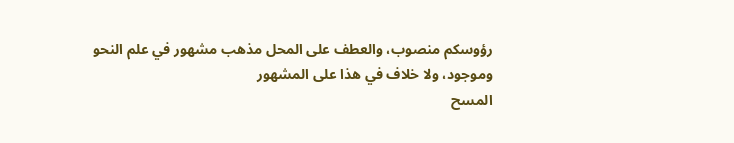رؤوسكم منصوب، والعطف على المحل مذهب مشهور في علم النحو وموجود، ولا خلاف في هذا على المشهور
المسح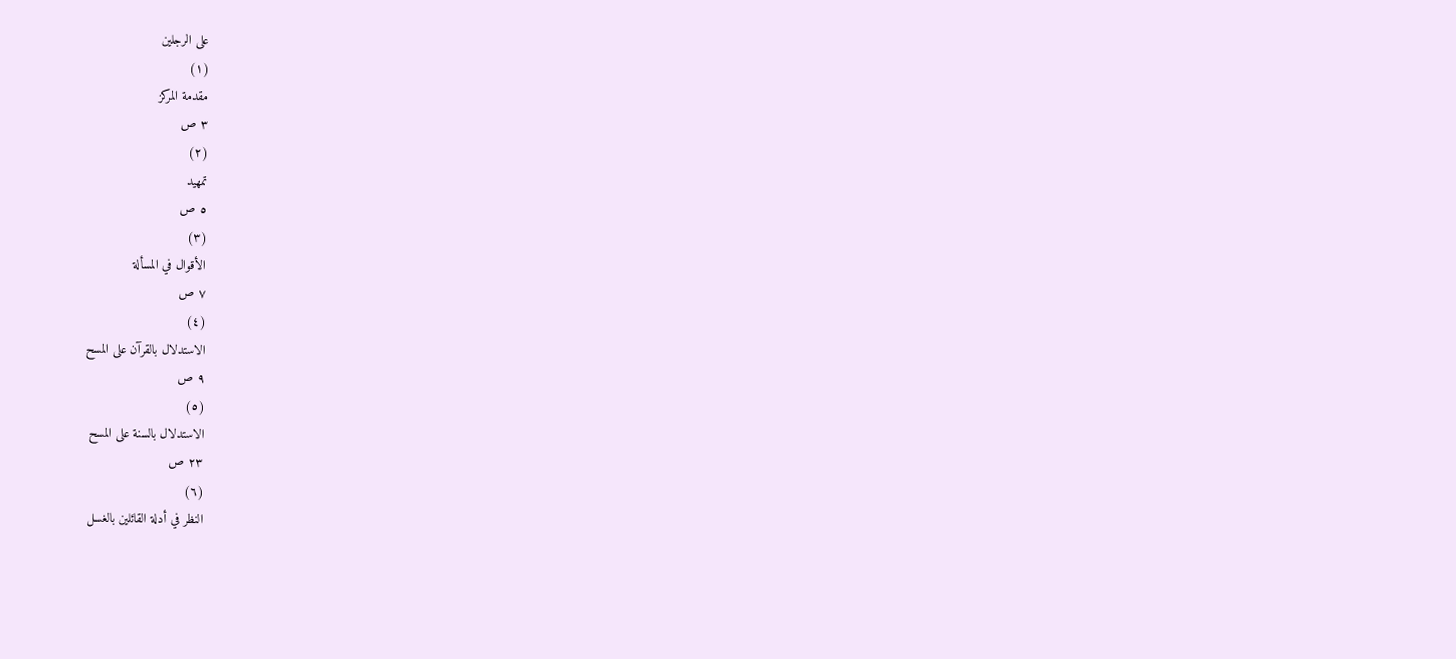على الرجلين
(١)
مقدمة المركز
٣ ص
(٢)
تمهيد
٥ ص
(٣)
الأقوال في المسألة
٧ ص
(٤)
الاستدلال بالقرآن على المسح
٩ ص
(٥)
الاستدلال بالسنة على المسح
٢٣ ص
(٦)
النظر في أدلة القائلين بالغسل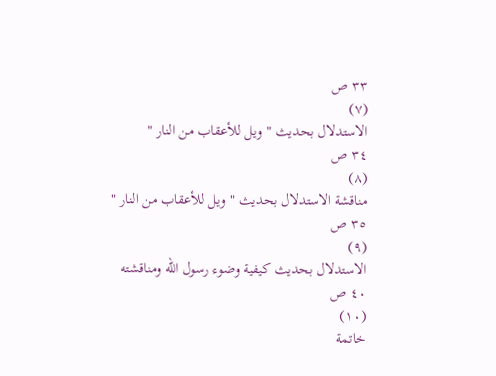٣٣ ص
(٧)
الاستدلال بحديث " ويل للأعقاب من النار "
٣٤ ص
(٨)
مناقشة الاستدلال بحديث " ويل للأعقاب من النار "
٣٥ ص
(٩)
الاستدلال بحديث كيفية وضوء رسول الله ومناقشته
٤٠ ص
(١٠)
خاتمة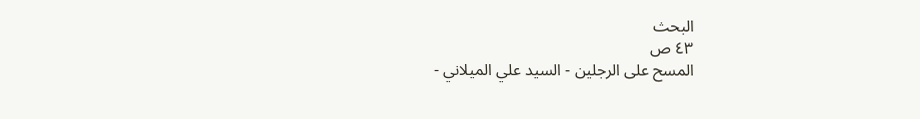البحث
٤٣ ص
المسح على الرجلين - السيد علي الميلاني -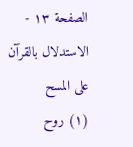الصفحة ١٣ - الاستدلال بالقرآن على المسح
(١) روح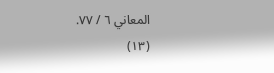المعاني ٦ / ٧٧.
(١٣)